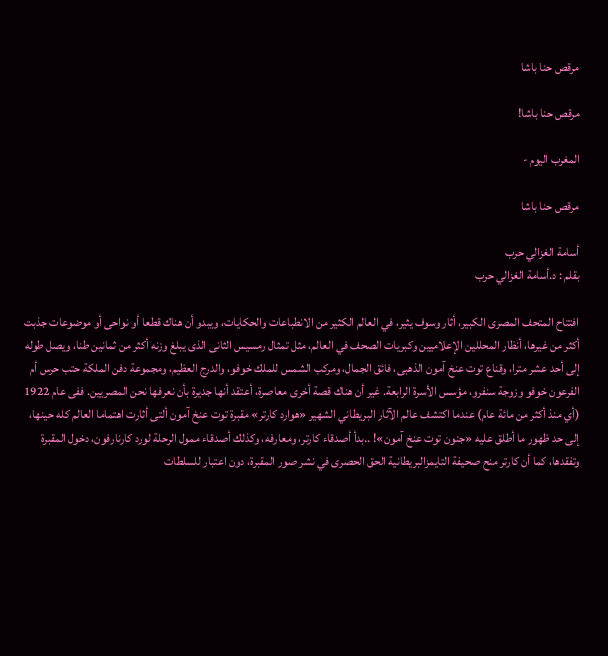مرقص حنا باشا

مرقص حنا باشا!

المغرب اليوم -

مرقص حنا باشا

أسامة الغزالي حرب
بقلم : د.أسامة الغزالي حرب

افتتاح المتحف المصرى الكبير، أثار وسوف يثير، في العالم الكثير من الانطباعات والحكايات، ويبدو أن هناك قطعا أو نواحى أو موضوعات جذبت أكثر من غيرها، أنظار المحللين الإعلاميين وكبريات الصحف في العالم، مثل تمثال رمسيس الثانى الذى يبلغ وزنه أكثر من ثمانين طنا، ويصل طوله إلى أحد عشر مترا، وقناع توت عنخ آمون الذهبى، فائق الجمال، ومركب الشمس للملك خوفو، والدرج العظيم، ومجموعة دفن الملكة حتب حرس أم الفرعون خوفو وزوجة سنفرو، مؤسس الأسرة الرابعة. غير أن هناك قصة أخرى معاصرة، أعتقد أنها جديرة بأن نعرفها نحن المصريين. ففى عام 1922 (أي منذ أكثر من مائة عام) عندما اكتشف عالم الآثار البريطاني الشهير «هوارد كارتر» مقبرة توت عنخ آمون ألتى أثارت اهتماما العالم كله حينها، إلى حد ظهور ما أطلق عليه «جنون توت عنخ آمون»! ..بدأ أصدقاء كارتر، ومعارفه، وكذلك أصدقاء ممول الرحلة لورد كارنارفون، دخول المقبرة وتفقدها، كما أن كارتر منح صحيفة التايمزالبريطانية الحق الحصرى في نشر صور المقبرة، دون اعتبار للسلطات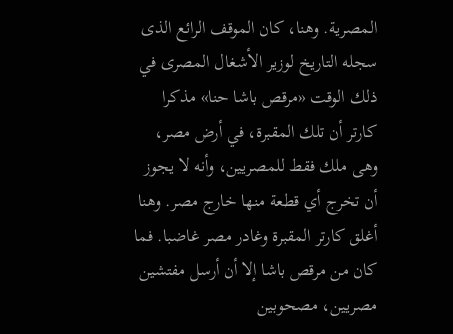المصرية. وهنا، كان الموقف الرائع الذى سجله التاريخ لوزير الأشغال المصرى في ذلك الوقت «مرقص باشا حنا» مذكرا كارتر أن تلك المقبرة، في أرض مصر، وهى ملك فقط للمصريين، وأنه لا يجوز أن تخرج أي قطعة منها خارج مصر. وهنا أغلق كارتر المقبرة وغادر مصر غاضبا. فما كان من مرقص باشا إلا أن أرسل مفتشين مصريين، مصحوبين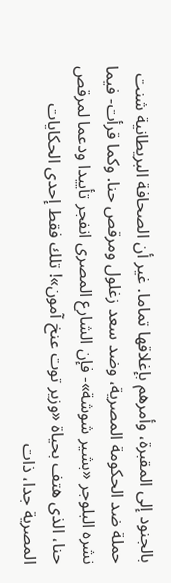بالجنود إلى المقبرة، وأمرهم بإغلاقها تماما. غير أن الصحافة البريطانية شنت حملة ضد الحكومة المصرية، وضد سعد زغلول ومرقص حنا. وكما قرأت- فيما نشره البلوجر «بشير شوشة»- فإن الشارع المصرى انفجر تأييدا ودعما لمرقص حنا، الذى هتف بحياة «وزير توت عنخ آمون»! تلك فقط إحدى الحكايات المصرية جدا، ذات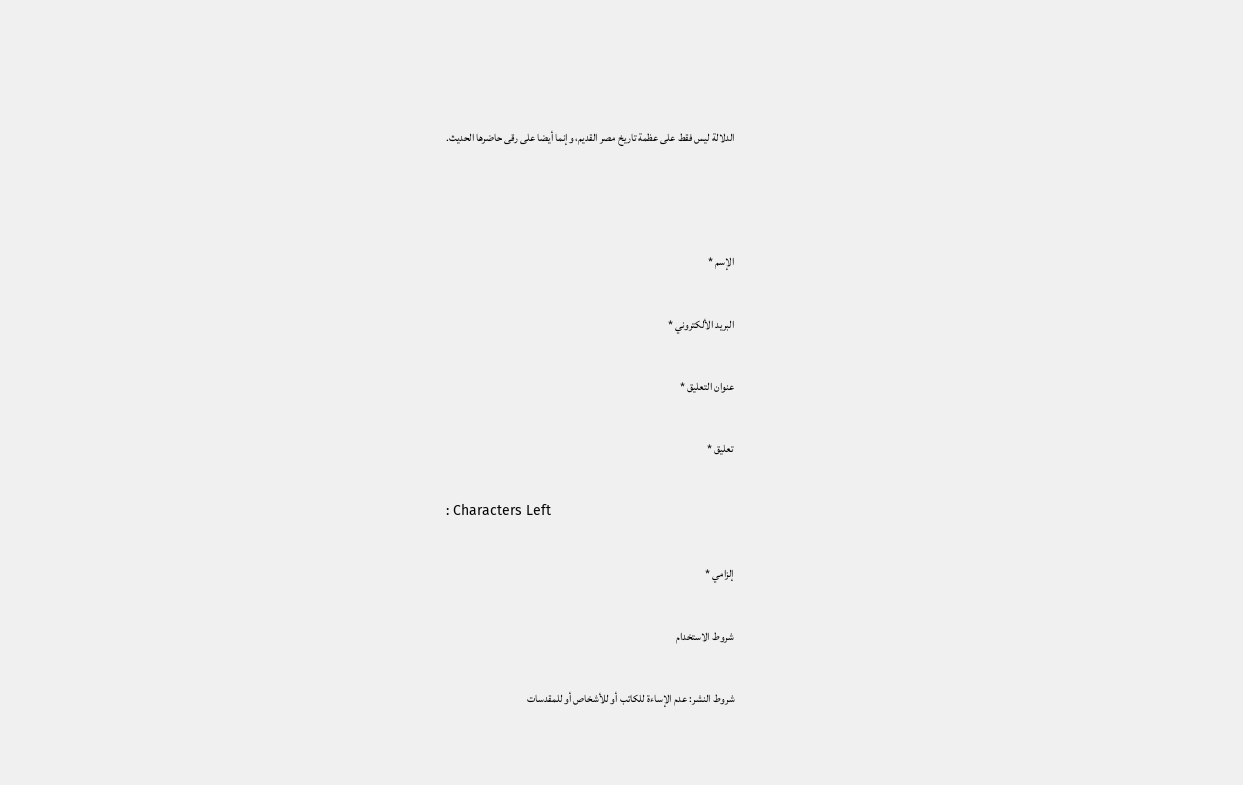الدلالة ليس فقط على عظمة تاريخ مصر القديم، وإنما أيضا على رقى حاضرها الحديث.



الإسم *

البريد الألكتروني *

عنوان التعليق *

تعليق *

: Characters Left

إلزامي *

شروط الاستخدام

شروط النشر: عدم الإساءة للكاتب أو للأشخاص أو للمقدسات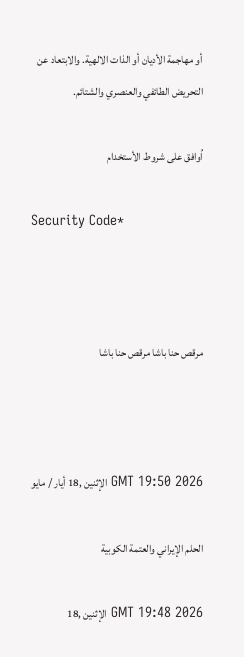أو مهاجمة الأديان أو الذات الالهية. والابتعاد عن التحريض الطائفي والعنصري والشتائم.

اُوافق على شروط الأستخدام

Security Code*



مرقص حنا باشا مرقص حنا باشا



GMT 19:50 2026 الإثنين ,18 أيار / مايو

الحلم الإيراني والعتمة الكوبية

GMT 19:48 2026 الإثنين ,18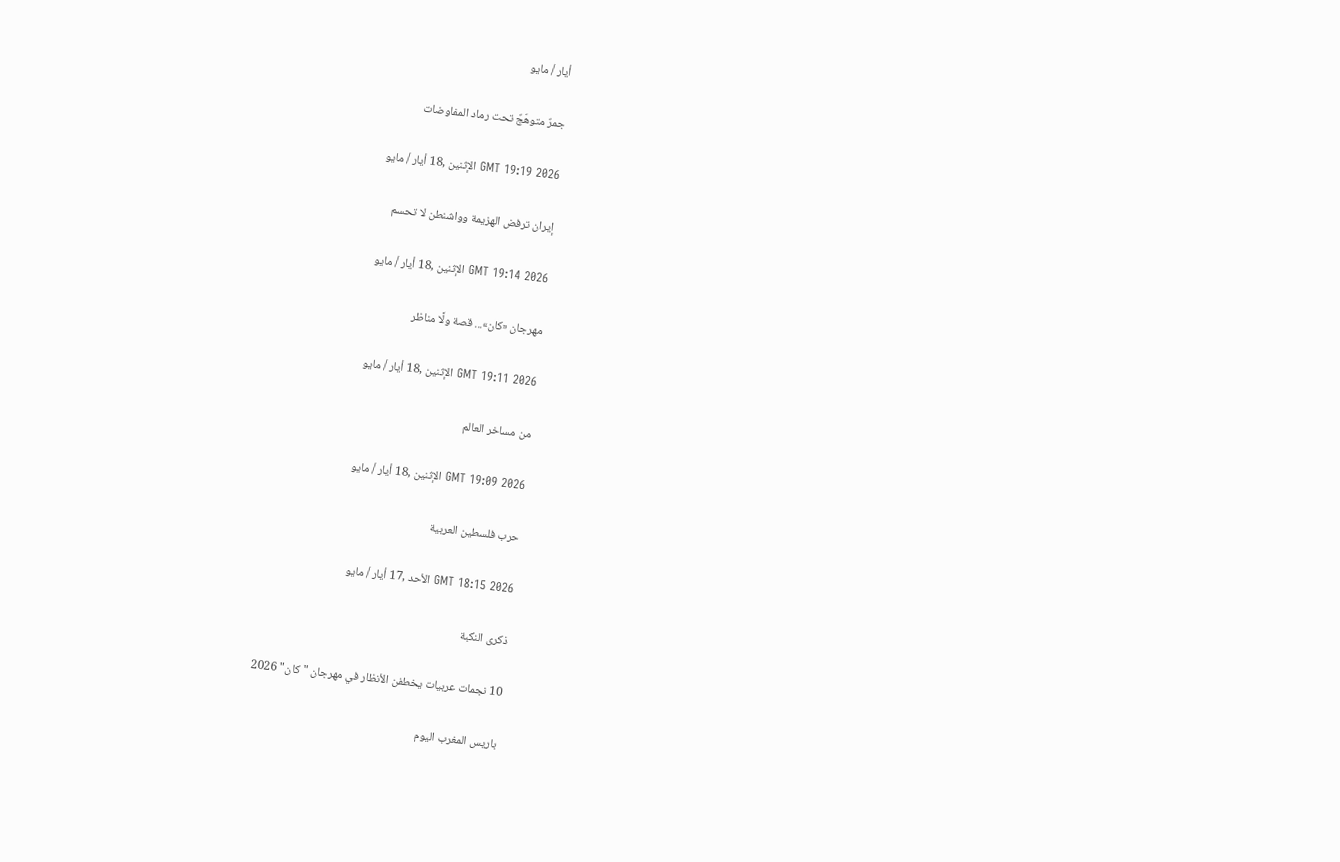أيار / مايو

جمرٌ متوهّجٌ تحت رماد المفاوضات

GMT 19:19 2026 الإثنين ,18 أيار / مايو

إيران ترفض الهزيمة وواشنطن لا تحسم

GMT 19:14 2026 الإثنين ,18 أيار / مايو

مهرجان «كان»... قصة ولَّا مناظر

GMT 19:11 2026 الإثنين ,18 أيار / مايو

من مساخر العالم

GMT 19:09 2026 الإثنين ,18 أيار / مايو

حرب فلسطين العربية

GMT 18:15 2026 الأحد ,17 أيار / مايو

ذكرى النكبة

10 نجمات عربيات يخطفن الأنظار في مهرجان "كان" 2026

باريس المغرب اليوم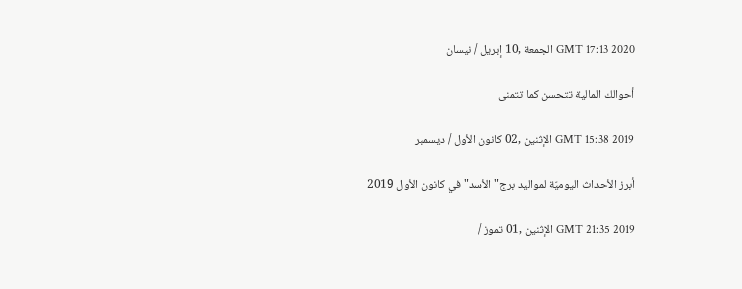GMT 17:13 2020 الجمعة ,10 إبريل / نيسان

أحوالك المالية تتحسن كما تتمنى

GMT 15:38 2019 الإثنين ,02 كانون الأول / ديسمبر

أبرز الأحداث اليوميّة لمواليد برج"الأسد" في كانون الأول 2019

GMT 21:35 2019 الإثنين ,01 تموز /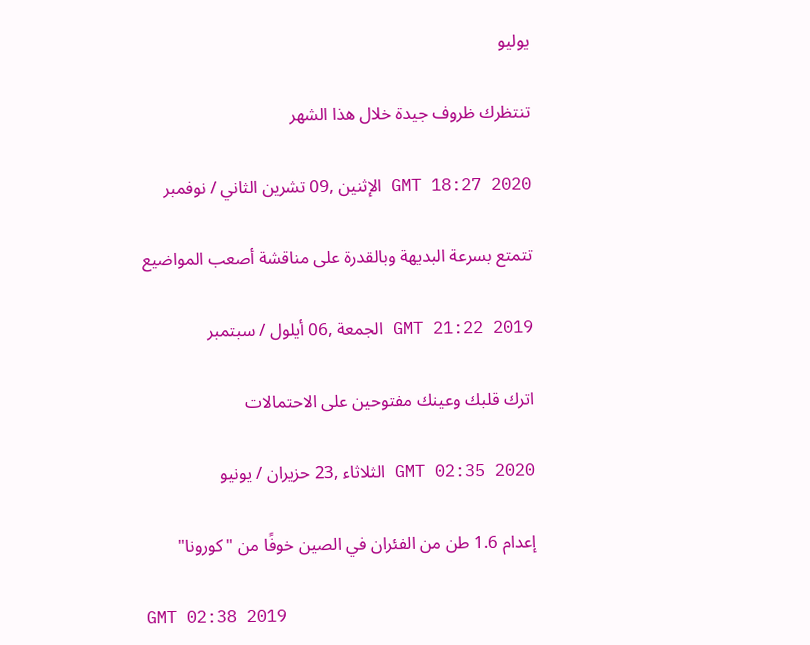يوليو

تنتظرك ظروف جيدة خلال هذا الشهر

GMT 18:27 2020 الإثنين ,09 تشرين الثاني / نوفمبر

تتمتع بسرعة البديهة وبالقدرة على مناقشة أصعب المواضيع

GMT 21:22 2019 الجمعة ,06 أيلول / سبتمبر

اترك قلبك وعينك مفتوحين على الاحتمالات

GMT 02:35 2020 الثلاثاء ,23 حزيران / يونيو

إعدام 1.6 طن من الفئران في الصين خوفًا من "كورونا"

GMT 02:38 2019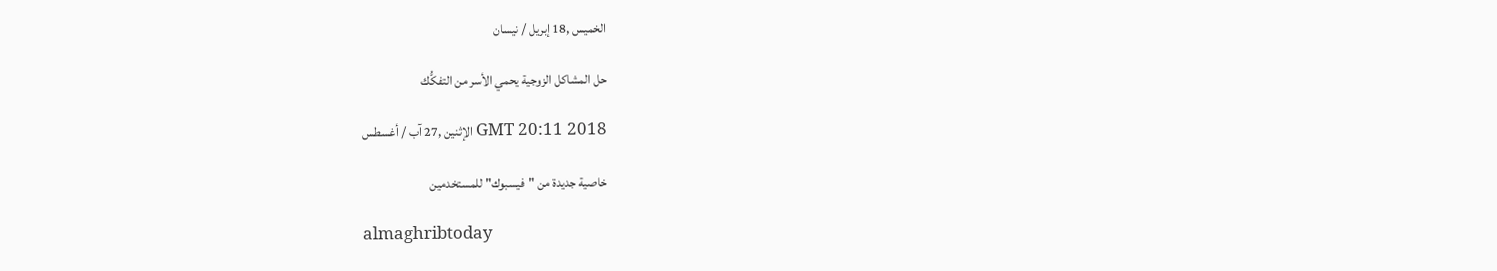الخميس ,18 إبريل / نيسان

حل المشاكل الزوجية يحمي الأسر من التفكُّك

GMT 20:11 2018 الإثنين ,27 آب / أغسطس

خاصية جديدة من "فيسبوك" للمستخدمين

almaghribtoday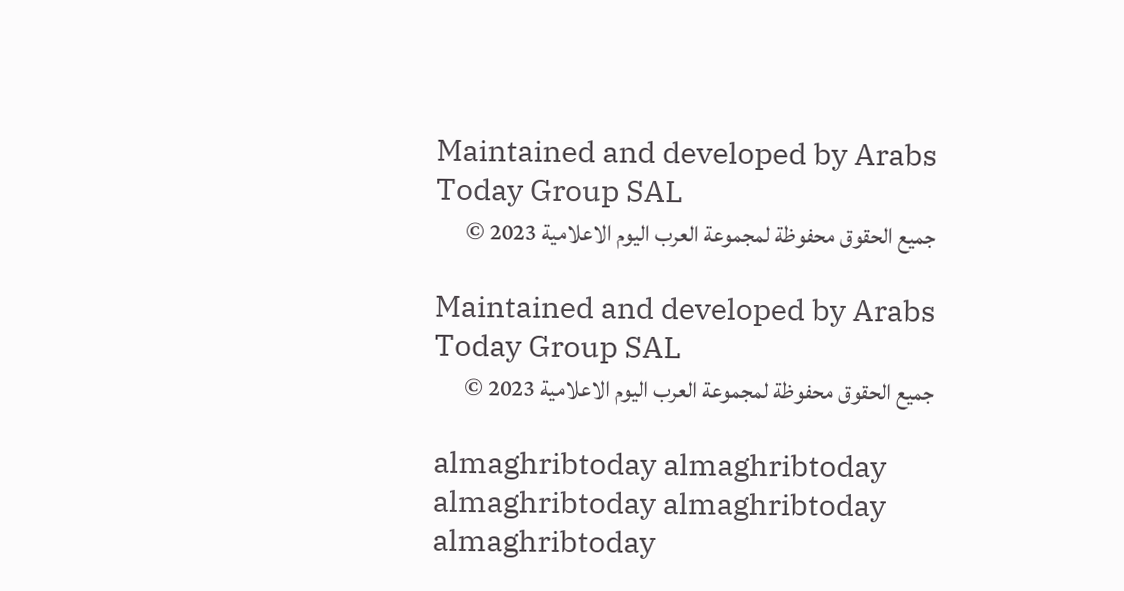Maintained and developed by Arabs Today Group SAL
جميع الحقوق محفوظة لمجموعة العرب اليوم الاعلامية 2023 ©

Maintained and developed by Arabs Today Group SAL
جميع الحقوق محفوظة لمجموعة العرب اليوم الاعلامية 2023 ©

almaghribtoday almaghribtoday almaghribtoday almaghribtoday
almaghribtoday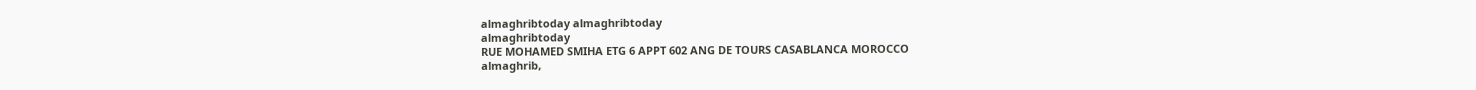almaghribtoday almaghribtoday
almaghribtoday
RUE MOHAMED SMIHA ETG 6 APPT 602 ANG DE TOURS CASABLANCA MOROCCO
almaghrib,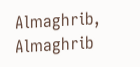Almaghrib, Almaghrib